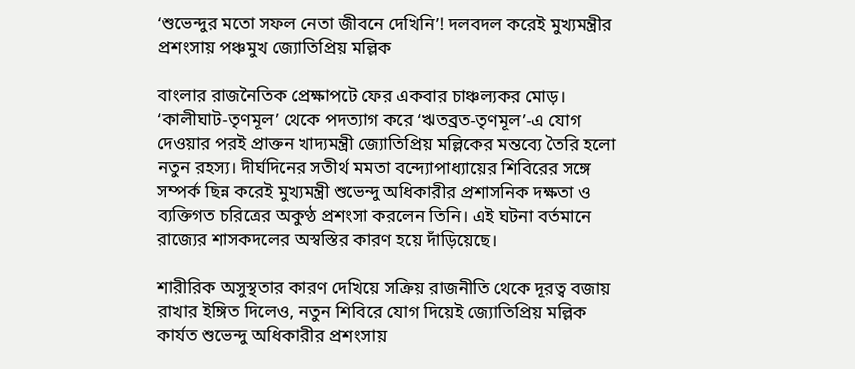‘শুভেন্দুর মতো সফল নেতা জীবনে দেখিনি’! দলবদল করেই মুখ্যমন্ত্রীর প্রশংসায় পঞ্চমুখ জ্যোতিপ্রিয় মল্লিক

বাংলার রাজনৈতিক প্রেক্ষাপটে ফের একবার চাঞ্চল্যকর মোড়। ‘কালীঘাট-তৃণমূল’ থেকে পদত্যাগ করে ‘ঋতব্রত-তৃণমূল’-এ যোগ দেওয়ার পরই প্রাক্তন খাদ্যমন্ত্রী জ্যোতিপ্রিয় মল্লিকের মন্তব্যে তৈরি হলো নতুন রহস্য। দীর্ঘদিনের সতীর্থ মমতা বন্দ্যোপাধ্যায়ের শিবিরের সঙ্গে সম্পর্ক ছিন্ন করেই মুখ্যমন্ত্রী শুভেন্দু অধিকারীর প্রশাসনিক দক্ষতা ও ব্যক্তিগত চরিত্রের অকুণ্ঠ প্রশংসা করলেন তিনি। এই ঘটনা বর্তমানে রাজ্যের শাসকদলের অস্বস্তির কারণ হয়ে দাঁড়িয়েছে।

শারীরিক অসুস্থতার কারণ দেখিয়ে সক্রিয় রাজনীতি থেকে দূরত্ব বজায় রাখার ইঙ্গিত দিলেও, নতুন শিবিরে যোগ দিয়েই জ্যোতিপ্রিয় মল্লিক কার্যত শুভেন্দু অধিকারীর প্রশংসায়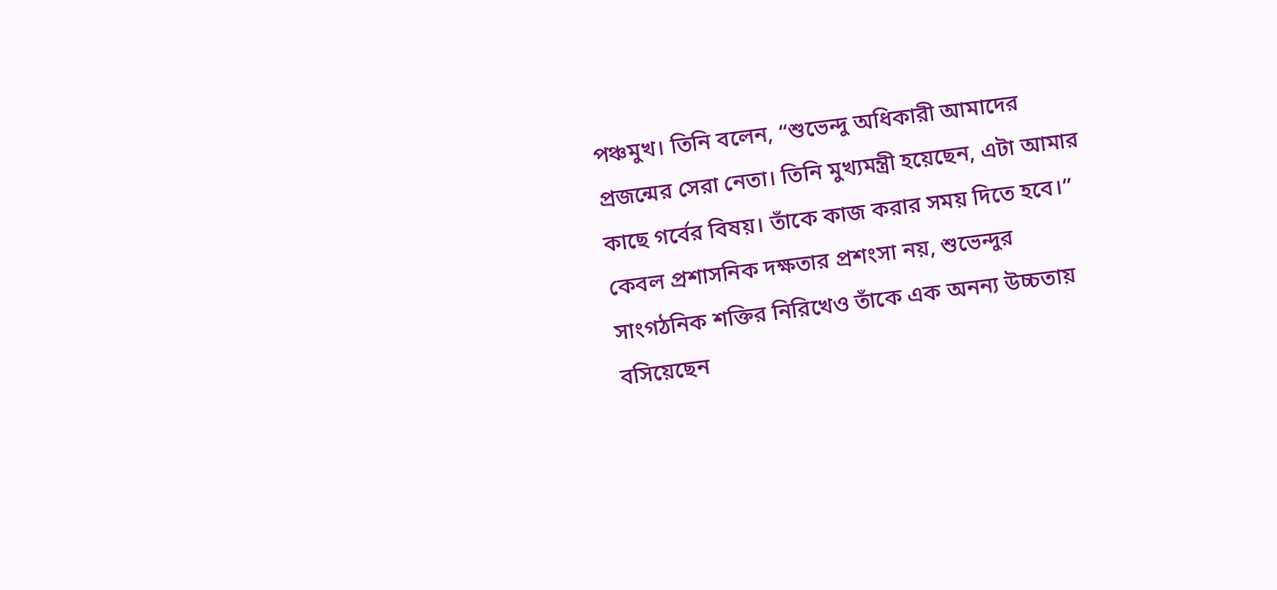পঞ্চমুখ। তিনি বলেন, “শুভেন্দু অধিকারী আমাদের প্রজন্মের সেরা নেতা। তিনি মুখ্যমন্ত্রী হয়েছেন, এটা আমার কাছে গর্বের বিষয়। তাঁকে কাজ করার সময় দিতে হবে।” কেবল প্রশাসনিক দক্ষতার প্রশংসা নয়, শুভেন্দুর সাংগঠনিক শক্তির নিরিখেও তাঁকে এক অনন্য উচ্চতায় বসিয়েছেন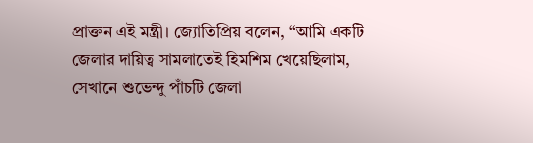প্রাক্তন এই মন্ত্রী। জ্যোতিপ্রিয় বলেন, “আমি একটি জেলার দায়িত্ব সামলাতেই হিমশিম খেয়েছিলাম, সেখানে শুভেন্দু পাঁচটি জেলা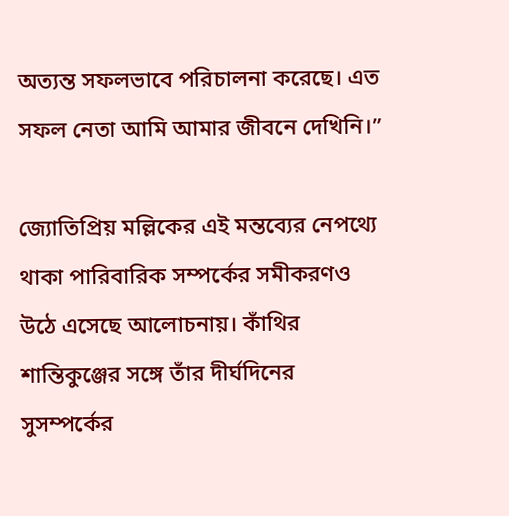অত্যন্ত সফলভাবে পরিচালনা করেছে। এত সফল নেতা আমি আমার জীবনে দেখিনি।”

জ্যোতিপ্রিয় মল্লিকের এই মন্তব্যের নেপথ্যে থাকা পারিবারিক সম্পর্কের সমীকরণও উঠে এসেছে আলোচনায়। কাঁথির শান্তিকুঞ্জের সঙ্গে তাঁর দীর্ঘদিনের সুসম্পর্কের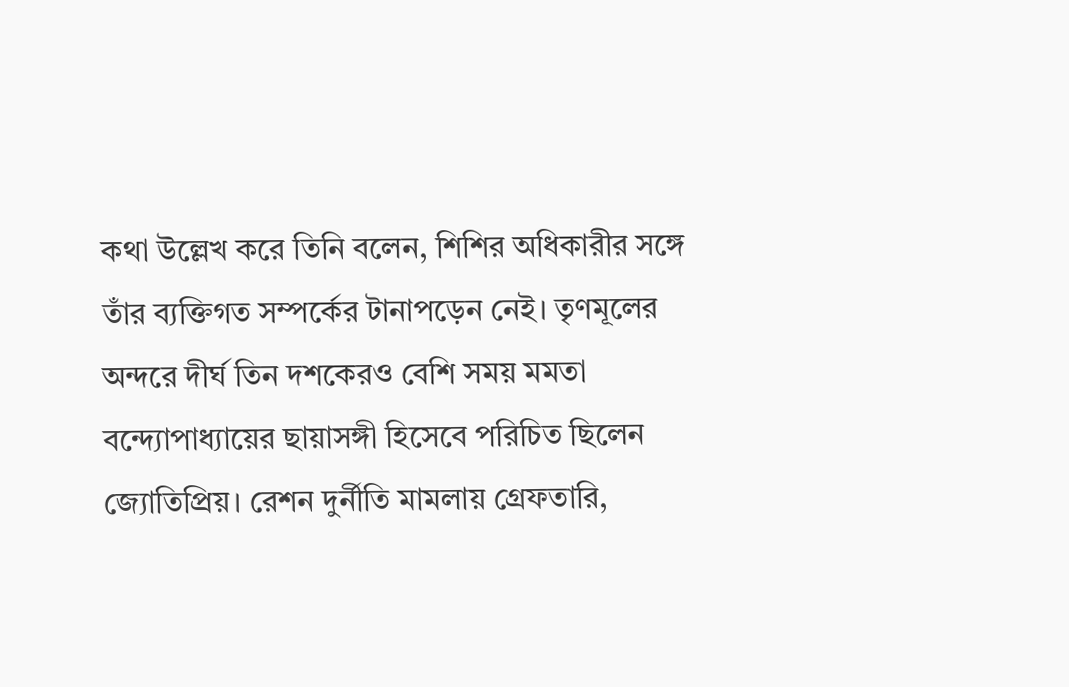কথা উল্লেখ করে তিনি বলেন, শিশির অধিকারীর সঙ্গে তাঁর ব্যক্তিগত সম্পর্কের টানাপড়েন নেই। তৃণমূলের অন্দরে দীর্ঘ তিন দশকেরও বেশি সময় মমতা বন্দ্যোপাধ্যায়ের ছায়াসঙ্গী হিসেবে পরিচিত ছিলেন জ্যোতিপ্রিয়। রেশন দুর্নীতি মামলায় গ্রেফতারি,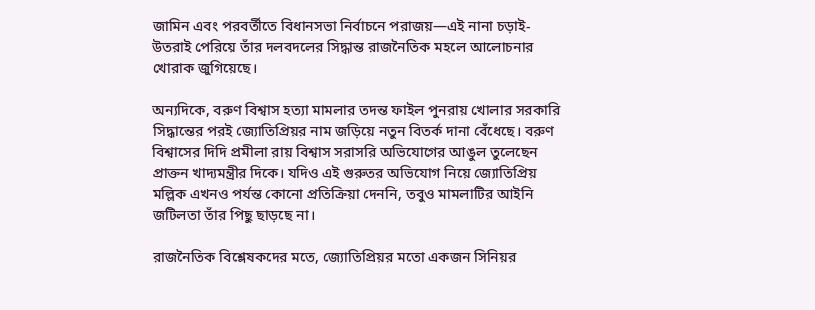জামিন এবং পরবর্তীতে বিধানসভা নির্বাচনে পরাজয়—এই নানা চড়াই-উতরাই পেরিয়ে তাঁর দলবদলের সিদ্ধান্ত রাজনৈতিক মহলে আলোচনার খোরাক জুগিয়েছে।

অন্যদিকে, বরুণ বিশ্বাস হত্যা মামলার তদন্ত ফাইল পুনরায় খোলার সরকারি সিদ্ধান্তের পরই জ্যোতিপ্রিয়র নাম জড়িয়ে নতুন বিতর্ক দানা বেঁধেছে। বরুণ বিশ্বাসের দিদি প্রমীলা রায় বিশ্বাস সরাসরি অভিযোগের আঙুল তুলেছেন প্রাক্তন খাদ্যমন্ত্রীর দিকে। যদিও এই গুরুতর অভিযোগ নিয়ে জ্যোতিপ্রিয় মল্লিক এখনও পর্যন্ত কোনো প্রতিক্রিয়া দেননি, তবুও মামলাটির আইনি জটিলতা তাঁর পিছু ছাড়ছে না।

রাজনৈতিক বিশ্লেষকদের মতে, জ্যোতিপ্রিয়র মতো একজন সিনিয়র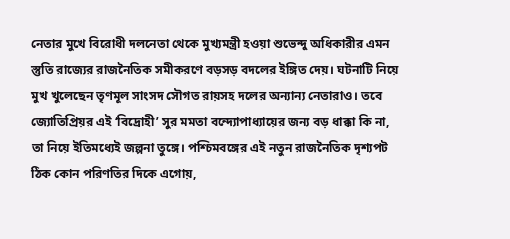নেতার মুখে বিরোধী দলনেতা থেকে মুখ্যমন্ত্রী হওয়া শুভেন্দু অধিকারীর এমন স্তুতি রাজ্যের রাজনৈতিক সমীকরণে বড়সড় বদলের ইঙ্গিত দেয়। ঘটনাটি নিয়ে মুখ খুলেছেন তৃণমূল সাংসদ সৌগত রায়সহ দলের অন্যান্য নেতারাও। তবে জ্যোতিপ্রিয়র এই ‘বিদ্রোহী’ সুর মমতা বন্দ্যোপাধ্যায়ের জন্য বড় ধাক্কা কি না, তা নিয়ে ইতিমধ্যেই জল্পনা তুঙ্গে। পশ্চিমবঙ্গের এই নতুন রাজনৈতিক দৃশ্যপট ঠিক কোন পরিণতির দিকে এগোয়,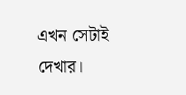এখন সেটাই দেখার।